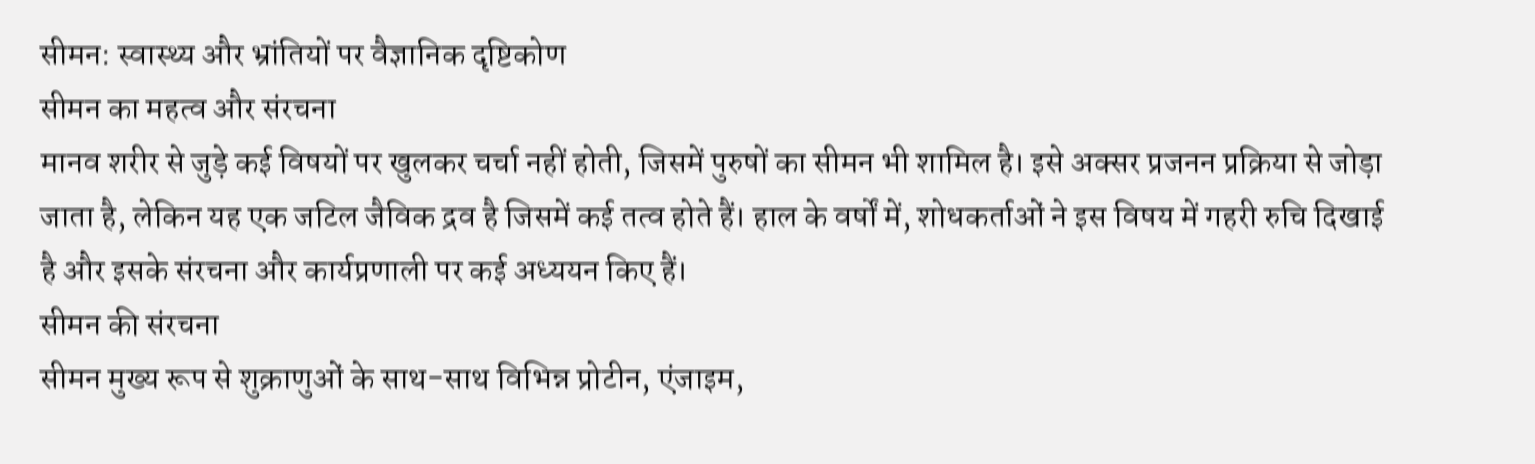सीमन: स्वास्थ्य और भ्रांतियों पर वैज्ञानिक दृष्टिकोण
सीमन का महत्व और संरचना
मानव शरीर से जुड़े कई विषयों पर खुलकर चर्चा नहीं होती, जिसमें पुरुषों का सीमन भी शामिल है। इसे अक्सर प्रजनन प्रक्रिया से जोड़ा जाता है, लेकिन यह एक जटिल जैविक द्रव है जिसमें कई तत्व होते हैं। हाल के वर्षों में, शोधकर्ताओं ने इस विषय में गहरी रुचि दिखाई है और इसके संरचना और कार्यप्रणाली पर कई अध्ययन किए हैं।
सीमन की संरचना
सीमन मुख्य रूप से शुक्राणुओं के साथ-साथ विभिन्न प्रोटीन, एंजाइम,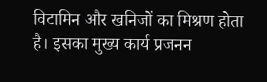विटामिन और खनिजों का मिश्रण होता है। इसका मुख्य कार्य प्रजनन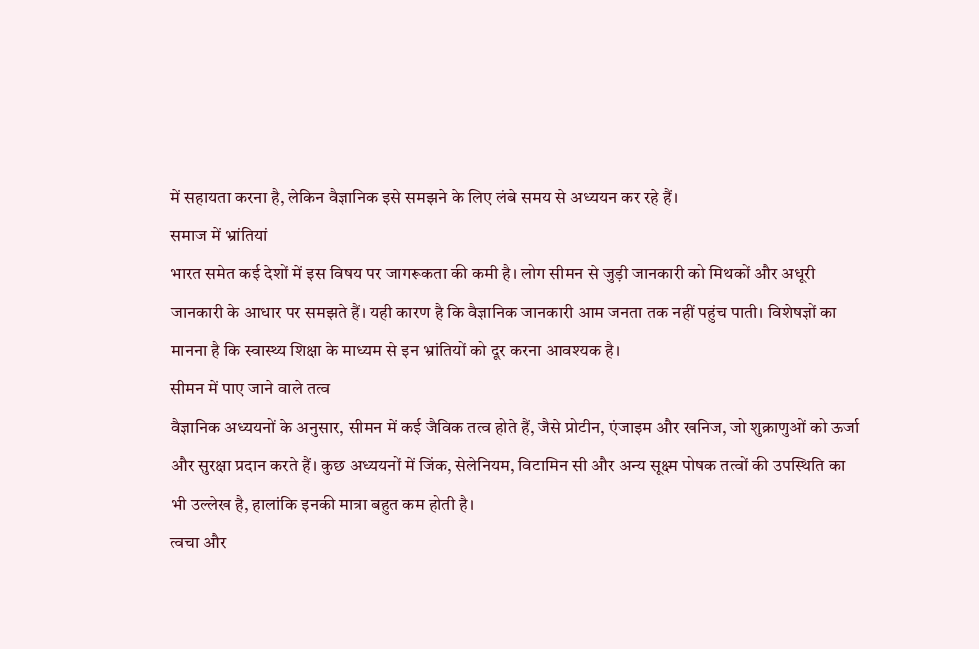में सहायता करना है, लेकिन वैज्ञानिक इसे समझने के लिए लंबे समय से अध्ययन कर रहे हैं।
समाज में भ्रांतियां
भारत समेत कई देशों में इस विषय पर जागरूकता की कमी है। लोग सीमन से जुड़ी जानकारी को मिथकों और अधूरी जानकारी के आधार पर समझते हैं। यही कारण है कि वैज्ञानिक जानकारी आम जनता तक नहीं पहुंच पाती। विशेषज्ञों का मानना है कि स्वास्थ्य शिक्षा के माध्यम से इन भ्रांतियों को दूर करना आवश्यक है।
सीमन में पाए जाने वाले तत्व
वैज्ञानिक अध्ययनों के अनुसार, सीमन में कई जैविक तत्व होते हैं, जैसे प्रोटीन, एंजाइम और खनिज, जो शुक्राणुओं को ऊर्जा और सुरक्षा प्रदान करते हैं। कुछ अध्ययनों में जिंक, सेलेनियम, विटामिन सी और अन्य सूक्ष्म पोषक तत्वों की उपस्थिति का भी उल्लेख है, हालांकि इनकी मात्रा बहुत कम होती है।
त्वचा और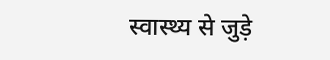स्वास्थ्य से जुड़े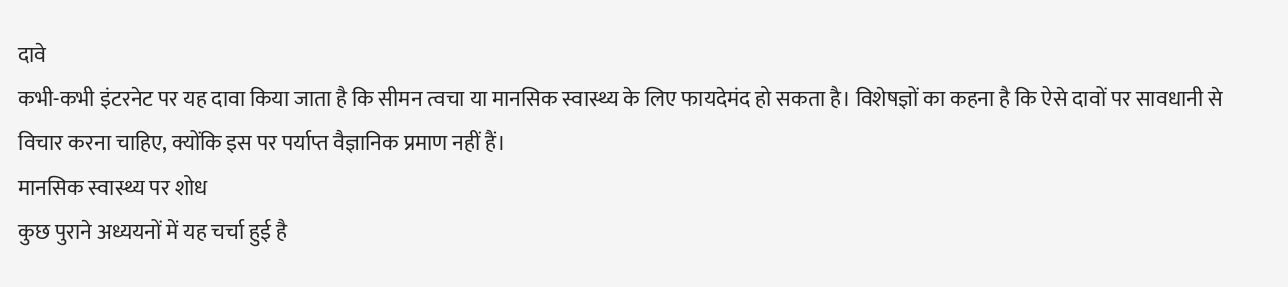दावे
कभी-कभी इंटरनेट पर यह दावा किया जाता है कि सीमन त्वचा या मानसिक स्वास्थ्य के लिए फायदेमंद हो सकता है। विशेषज्ञों का कहना है कि ऐसे दावों पर सावधानी से विचार करना चाहिए, क्योंकि इस पर पर्याप्त वैज्ञानिक प्रमाण नहीं हैं।
मानसिक स्वास्थ्य पर शोध
कुछ पुराने अध्ययनों में यह चर्चा हुई है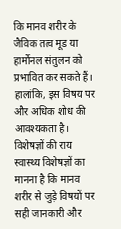कि मानव शरीर के जैविक तत्व मूड या हार्मोनल संतुलन को प्रभावित कर सकते हैं। हालांकि, इस विषय पर और अधिक शोध की आवश्यकता है।
विशेषज्ञों की राय
स्वास्थ्य विशेषज्ञों का मानना है कि मानव शरीर से जुड़े विषयों पर सही जानकारी और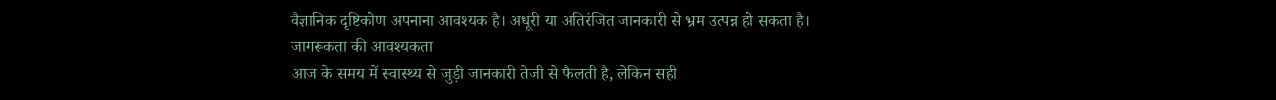वैज्ञानिक दृष्टिकोण अपनाना आवश्यक है। अधूरी या अतिरंजित जानकारी से भ्रम उत्पन्न हो सकता है।
जागरूकता की आवश्यकता
आज के समय में स्वास्थ्य से जुड़ी जानकारी तेजी से फैलती है, लेकिन सही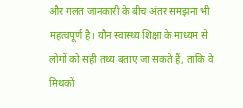और गलत जानकारी के बीच अंतर समझना भी महत्वपूर्ण है। यौन स्वास्थ्य शिक्षा के माध्यम से लोगों को सही तथ्य बताए जा सकते हैं, ताकि वे मिथकों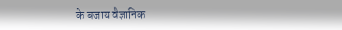के बजाय वैज्ञानिक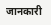जानकारी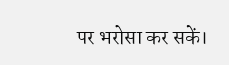पर भरोसा कर सकें।